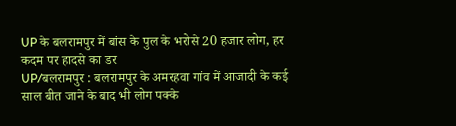UP के बलरामपुर में बांस के पुल के भरोसे 20 हजार लोग, हर कदम पर हादसे का डर
UP/बलरामपुर : बलरामपुर के अमरहवा गांव में आजादी के कई साल बीत जाने के बाद भी लोग पक्के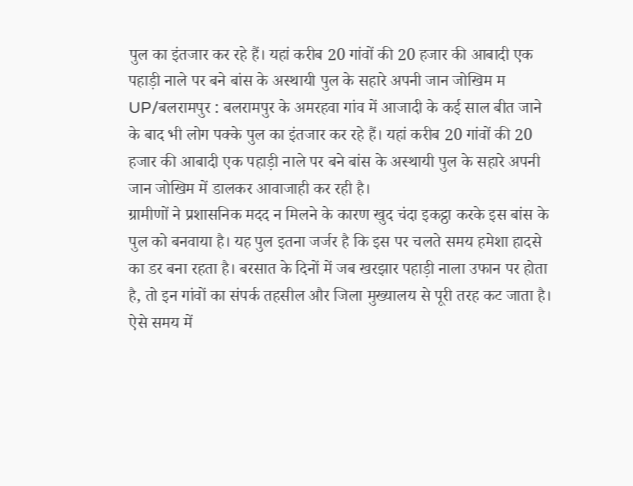पुल का इंतजार कर रहे हैं। यहां करीब 20 गांवों की 20 हजार की आबादी एक पहाड़ी नाले पर बने बांस के अस्थायी पुल के सहारे अपनी जान जोखिम म
UP/बलरामपुर : बलरामपुर के अमरहवा गांव में आजादी के कई साल बीत जाने के बाद भी लोग पक्के पुल का इंतजार कर रहे हैं। यहां करीब 20 गांवों की 20 हजार की आबादी एक पहाड़ी नाले पर बने बांस के अस्थायी पुल के सहारे अपनी जान जोखिम में डालकर आवाजाही कर रही है।
ग्रामीणों ने प्रशासनिक मदद न मिलने के कारण खुद चंदा इकट्ठा करके इस बांस के पुल को बनवाया है। यह पुल इतना जर्जर है कि इस पर चलते समय हमेशा हादसे का डर बना रहता है। बरसात के दिनों में जब खरझार पहाड़ी नाला उफान पर होता है, तो इन गांवों का संपर्क तहसील और जिला मुख्यालय से पूरी तरह कट जाता है। ऐसे समय में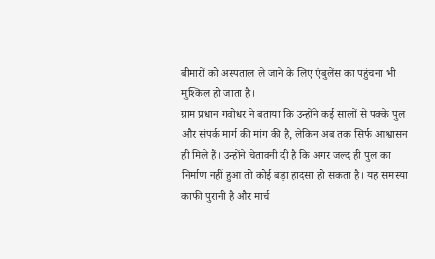बीमारों को अस्पताल ले जाने के लिए एंबुलेंस का पहुंचना भी मुश्किल हो जाता है।
ग्राम प्रधान गवोधर ने बताया कि उन्होंने कई सालों से पक्के पुल और संपर्क मार्ग की मांग की है, लेकिन अब तक सिर्फ आश्वासन ही मिले हैं। उन्होंने चेतावनी दी है कि अगर जल्द ही पुल का निर्माण नहीं हुआ तो कोई बड़ा हादसा हो सकता है। यह समस्या काफी पुरानी है और मार्च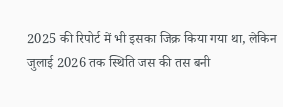2025 की रिपोर्ट में भी इसका जिक्र किया गया था, लेकिन जुलाई 2026 तक स्थिति जस की तस बनी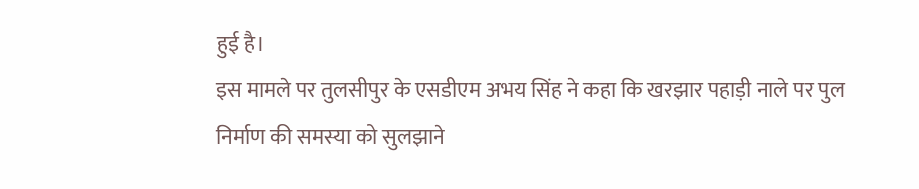हुई है।
इस मामले पर तुलसीपुर के एसडीएम अभय सिंह ने कहा कि खरझार पहाड़ी नाले पर पुल निर्माण की समस्या को सुलझाने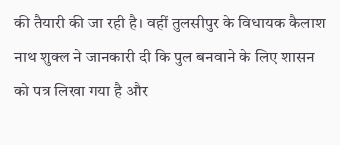की तैयारी की जा रही है। वहीं तुलसीपुर के विधायक कैलाश नाथ शुक्ल ने जानकारी दी कि पुल बनवाने के लिए शासन को पत्र लिखा गया है और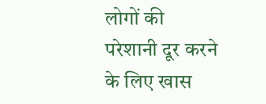लोगों की परेशानी दूर करने के लिए खास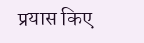प्रयास किए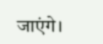जाएंगे।